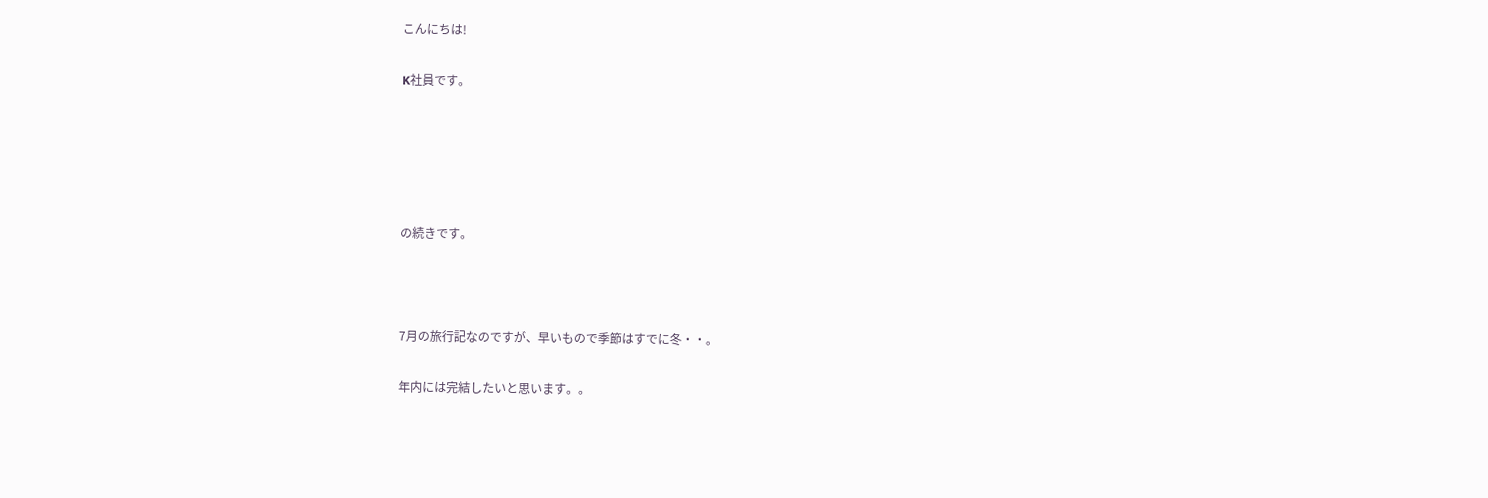こんにちは!

K社員です。





の続きです。



7月の旅行記なのですが、早いもので季節はすでに冬・・。

年内には完結したいと思います。。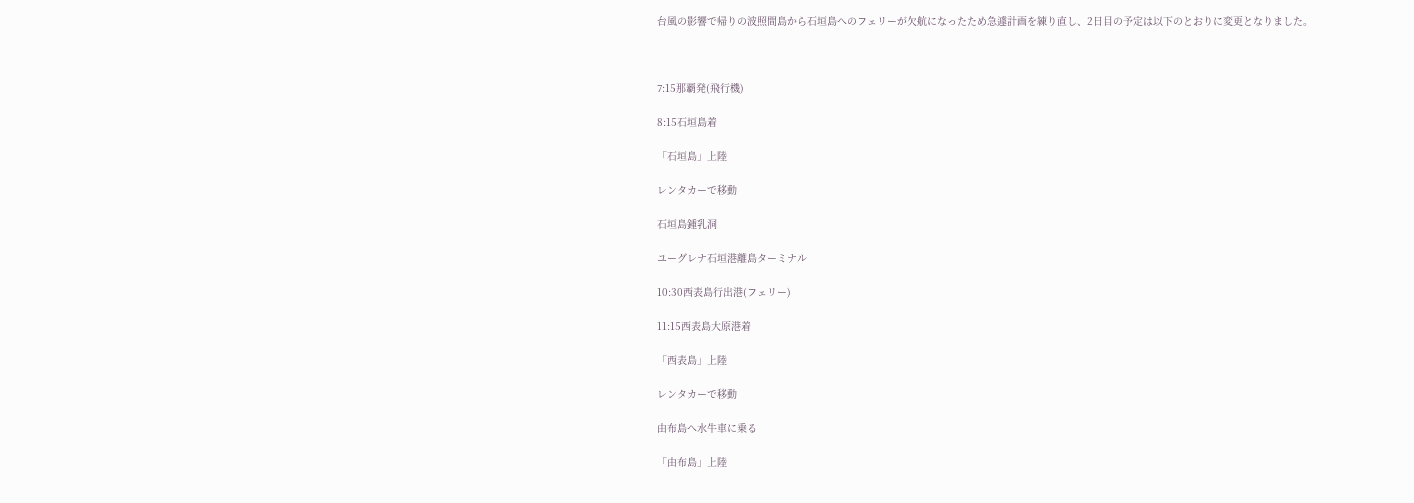台風の影響で帰りの波照間島から石垣島へのフェリーが欠航になったため急遽計画を練り直し、2日目の予定は以下のとおりに変更となりました。



7:15那覇発(飛行機)

8:15石垣島着

「石垣島」上陸

レンタカーで移動

石垣島鍾乳洞

ユーグレナ石垣港離島ターミナル

10:30西表島行出港(フェリー)

11:15西表島大原港着

「西表島」上陸

レンタカーで移動

由布島へ水牛車に乗る

「由布島」上陸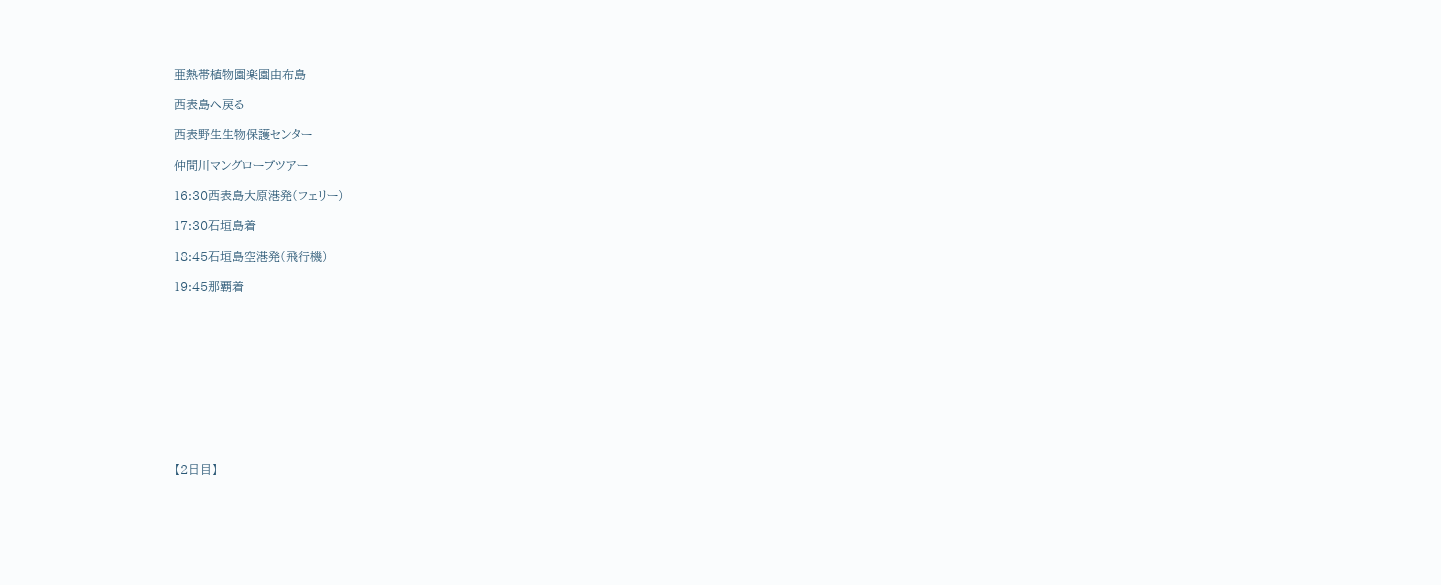亜熱帯植物園楽園由布島

西表島へ戻る

西表野生生物保護センター

仲間川マングローブツアー

16:30西表島大原港発(フェリー)

17:30石垣島着

18:45石垣島空港発(飛行機)

19:45那覇着











【2日目】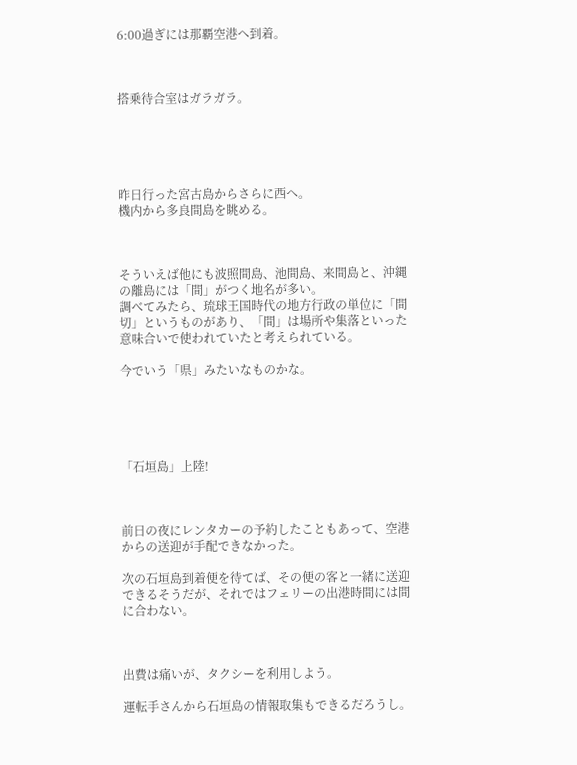6:00過ぎには那覇空港へ到着。



搭乗待合室はガラガラ。





昨日行った宮古島からさらに西へ。
機内から多良間島を眺める。



そういえば他にも波照間島、池間島、来間島と、沖縄の離島には「間」がつく地名が多い。
調べてみたら、琉球王国時代の地方行政の単位に「間切」というものがあり、「間」は場所や集落といった意味合いで使われていたと考えられている。

今でいう「県」みたいなものかな。





「石垣島」上陸!



前日の夜にレンタカーの予約したこともあって、空港からの送迎が手配できなかった。

次の石垣島到着便を待てば、その便の客と一緒に送迎できるそうだが、それではフェリーの出港時間には間に合わない。



出費は痛いが、タクシーを利用しよう。

運転手さんから石垣島の情報取集もできるだろうし。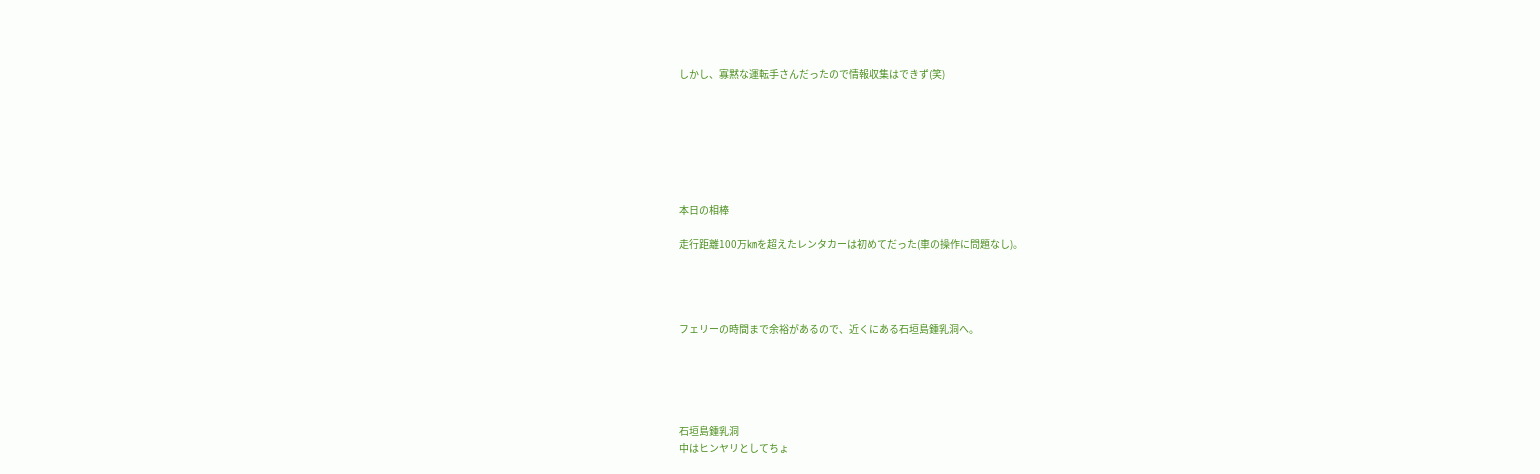しかし、寡黙な運転手さんだったので情報収集はできず(笑)







本日の相棒

走行距離100万㎞を超えたレンタカーは初めてだった(車の操作に問題なし)。




フェリーの時間まで余裕があるので、近くにある石垣島鍾乳洞へ。





石垣島鍾乳洞
中はヒンヤリとしてちょ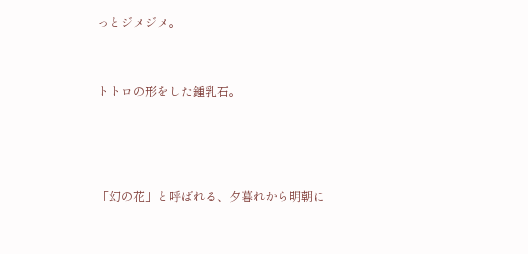っとジメジメ。



トトロの形をした鍾乳石。





「幻の花」と呼ばれる、夕暮れから明朝に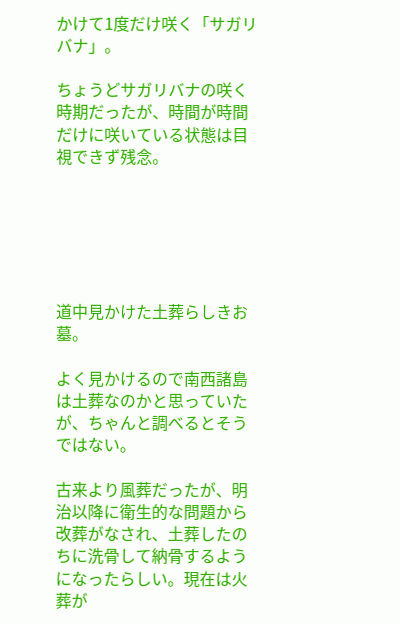かけて1度だけ咲く「サガリバナ」。

ちょうどサガリバナの咲く時期だったが、時間が時間だけに咲いている状態は目視できず残念。






道中見かけた土葬らしきお墓。

よく見かけるので南西諸島は土葬なのかと思っていたが、ちゃんと調べるとそうではない。

古来より風葬だったが、明治以降に衛生的な問題から改葬がなされ、土葬したのちに洗骨して納骨するようになったらしい。現在は火葬が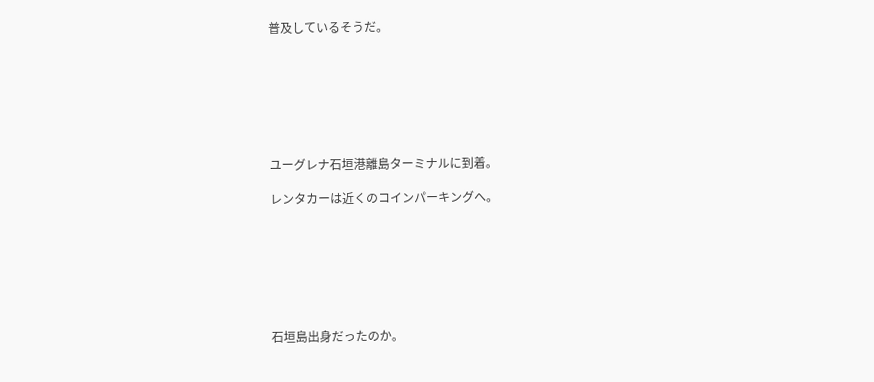普及しているそうだ。







ユーグレナ石垣港離島ターミナルに到着。

レンタカーは近くのコインパーキングへ。







石垣島出身だったのか。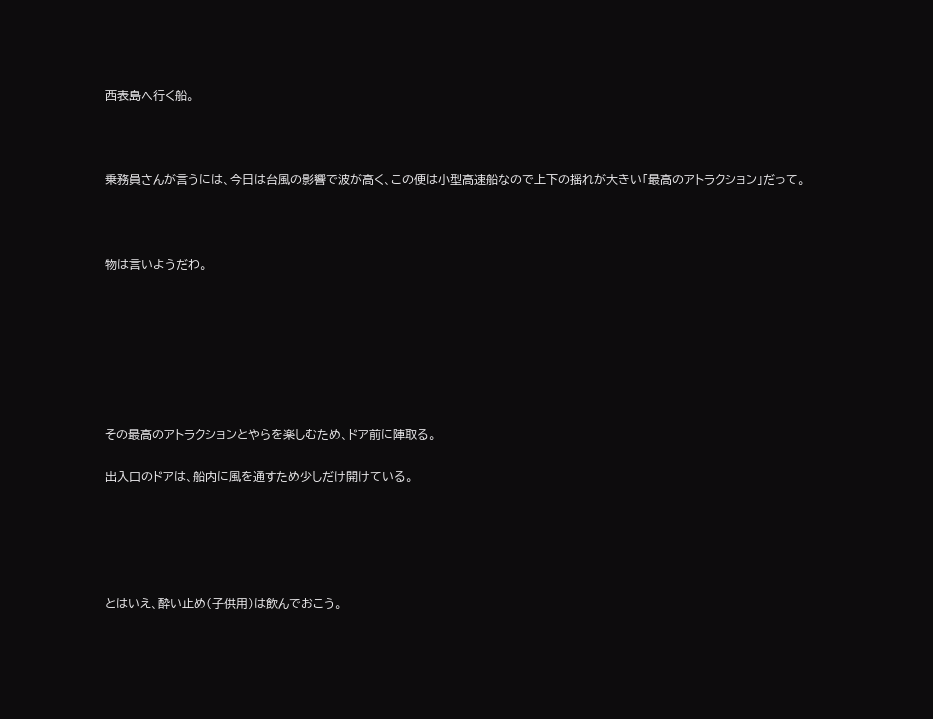西表島へ行く船。



乗務員さんが言うには、今日は台風の影響で波が高く、この便は小型高速船なので上下の揺れが大きい「最高のアトラクション」だって。



物は言いようだわ。







その最高のアトラクションとやらを楽しむため、ドア前に陣取る。

出入口のドアは、船内に風を通すため少しだけ開けている。





とはいえ、酔い止め(子供用)は飲んでおこう。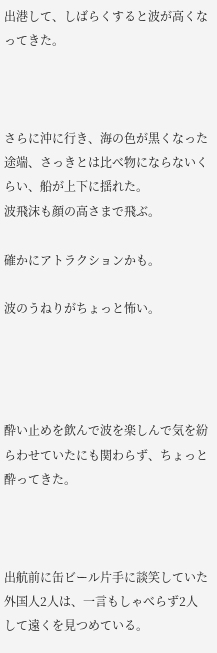出港して、しばらくすると波が高くなってきた。



さらに沖に行き、海の色が黒くなった途端、さっきとは比べ物にならないくらい、船が上下に揺れた。
波飛沫も顔の高さまで飛ぶ。

確かにアトラクションかも。

波のうねりがちょっと怖い。




酔い止めを飲んで波を楽しんで気を紛らわせていたにも関わらず、ちょっと酔ってきた。



出航前に缶ビール片手に談笑していた外国人2人は、一言もしゃべらず2人して遠くを見つめている。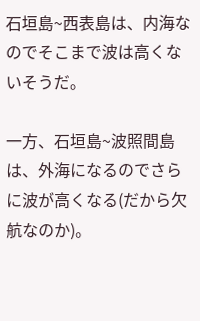石垣島~西表島は、内海なのでそこまで波は高くないそうだ。

一方、石垣島~波照間島は、外海になるのでさらに波が高くなる(だから欠航なのか)。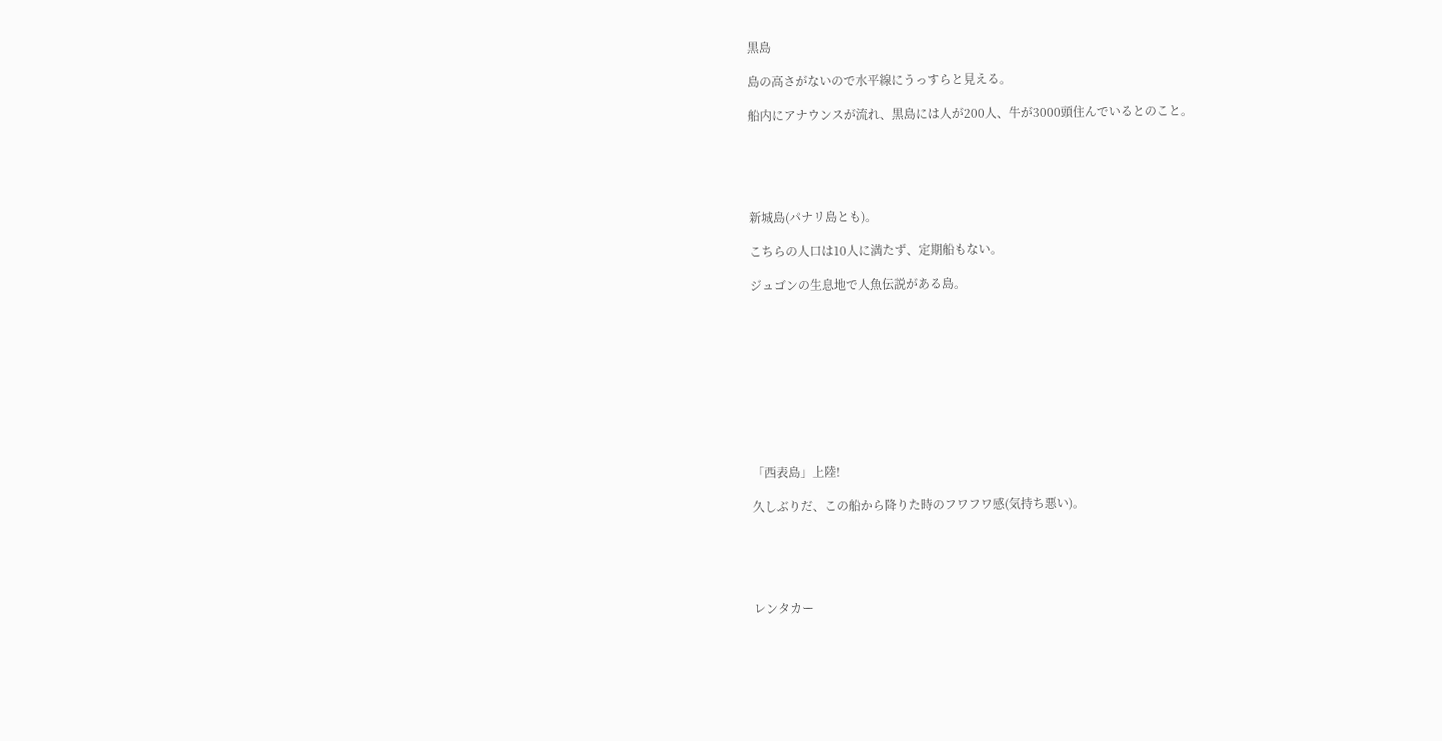黒島

島の高さがないので水平線にうっすらと見える。

船内にアナウンスが流れ、黒島には人が200人、牛が3000頭住んでいるとのこと。





新城島(パナリ島とも)。

こちらの人口は10人に満たず、定期船もない。

ジュゴンの生息地で人魚伝説がある島。










「西表島」上陸!

久しぶりだ、この船から降りた時のフワフワ感(気持ち悪い)。





レンタカー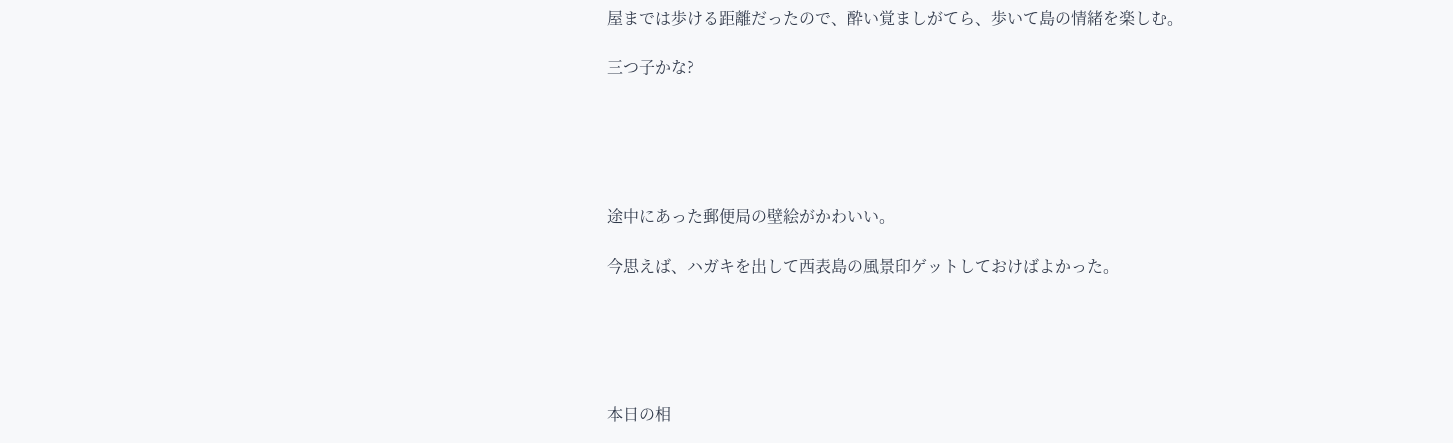屋までは歩ける距離だったので、酔い覚ましがてら、歩いて島の情緒を楽しむ。

三つ子かな?





途中にあった郵便局の壁絵がかわいい。

今思えば、ハガキを出して西表島の風景印ゲットしておけばよかった。





本日の相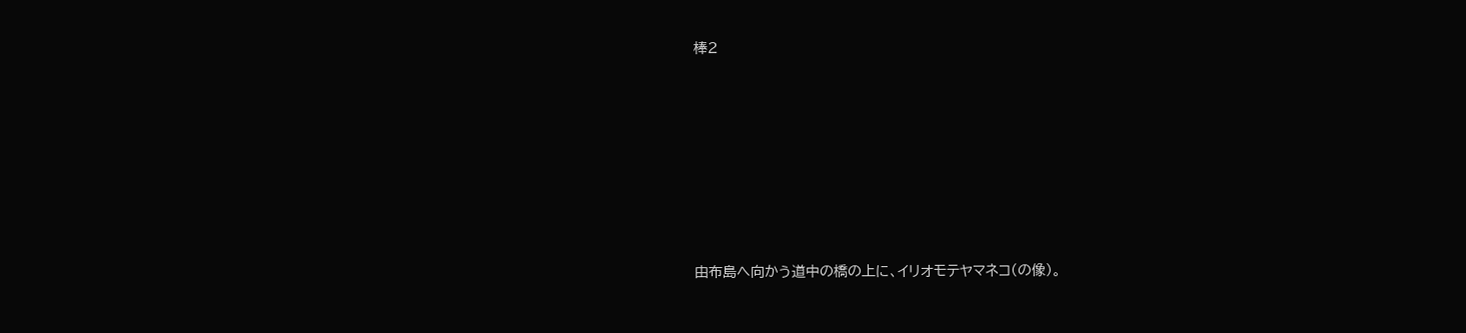棒2







由布島へ向かう道中の橋の上に、イリオモテヤマネコ(の像)。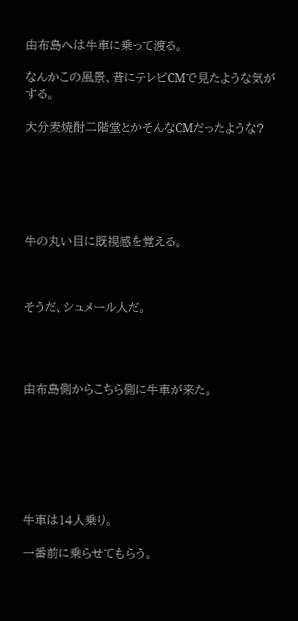由布島へは牛車に乗って渡る。

なんかこの風景、昔にテレビCMで見たような気がする。

大分麦焼酎二階堂とかそんなCMだったような?






牛の丸い目に既視感を覚える。



そうだ、シュメール人だ。




由布島側からこちら側に牛車が来た。







牛車は14人乗り。

一番前に乗らせてもらう。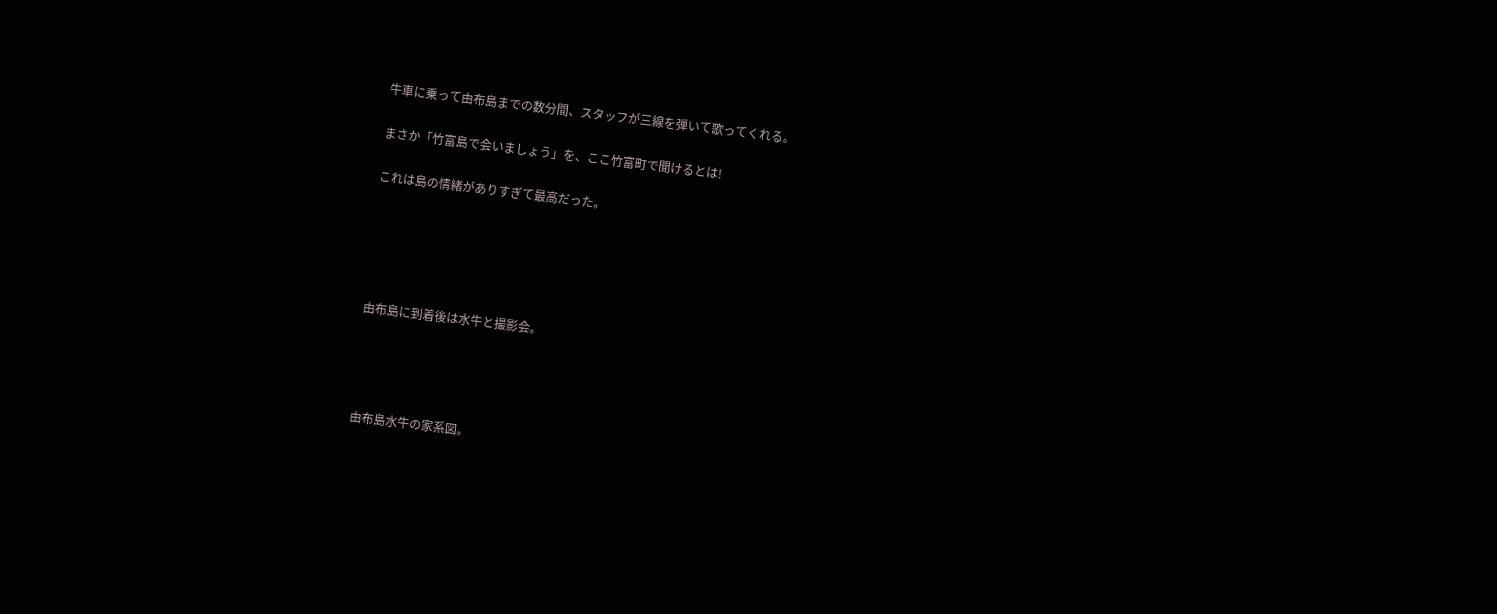牛車に乗って由布島までの数分間、スタッフが三線を弾いて歌ってくれる。

まさか「竹富島で会いましょう」を、ここ竹富町で聞けるとは!

これは島の情緒がありすぎて最高だった。





由布島に到着後は水牛と撮影会。




由布島水牛の家系図。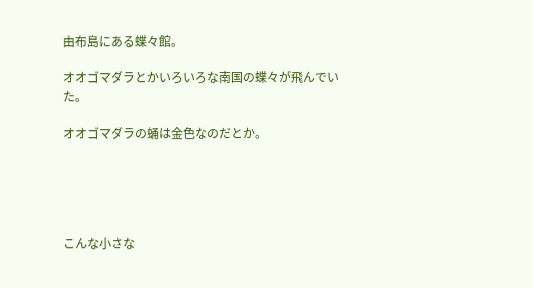由布島にある蝶々館。

オオゴマダラとかいろいろな南国の蝶々が飛んでいた。

オオゴマダラの蛹は金色なのだとか。





こんな小さな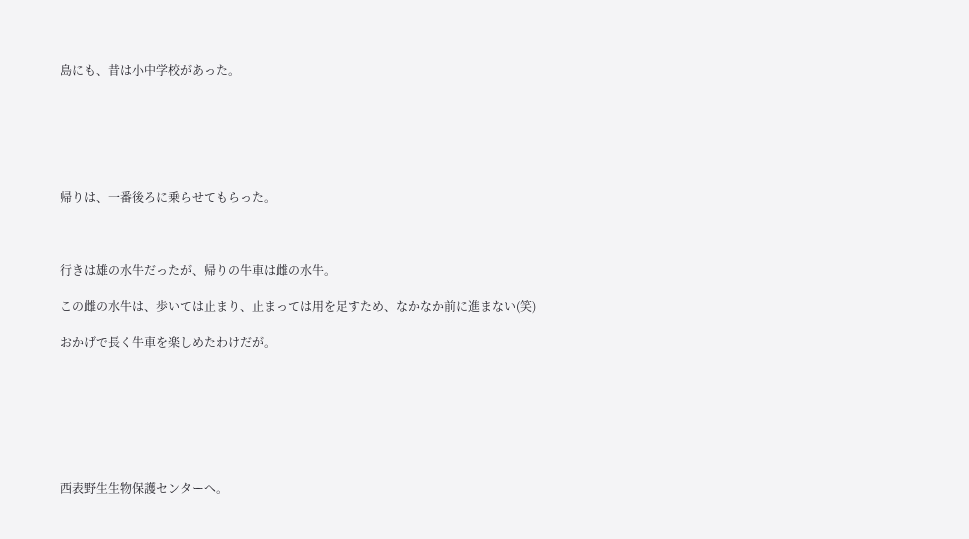島にも、昔は小中学校があった。






帰りは、一番後ろに乗らせてもらった。



行きは雄の水牛だったが、帰りの牛車は雌の水牛。

この雌の水牛は、歩いては止まり、止まっては用を足すため、なかなか前に進まない(笑)

おかげで長く牛車を楽しめたわけだが。







西表野生生物保護センターへ。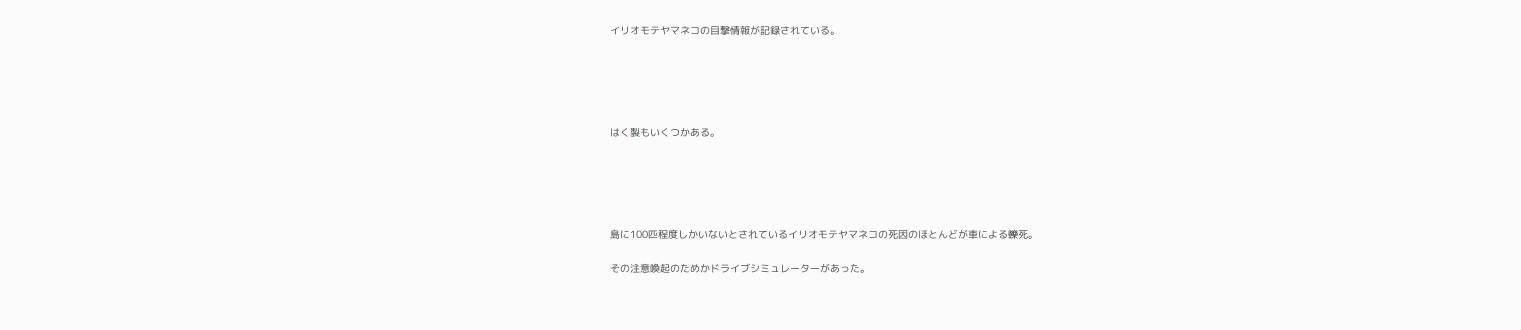イリオモテヤマネコの目撃情報が記録されている。





はく製もいくつかある。





島に100匹程度しかいないとされているイリオモテヤマネコの死因のほとんどが車による轢死。

その注意喚起のためかドライブシミュレーターがあった。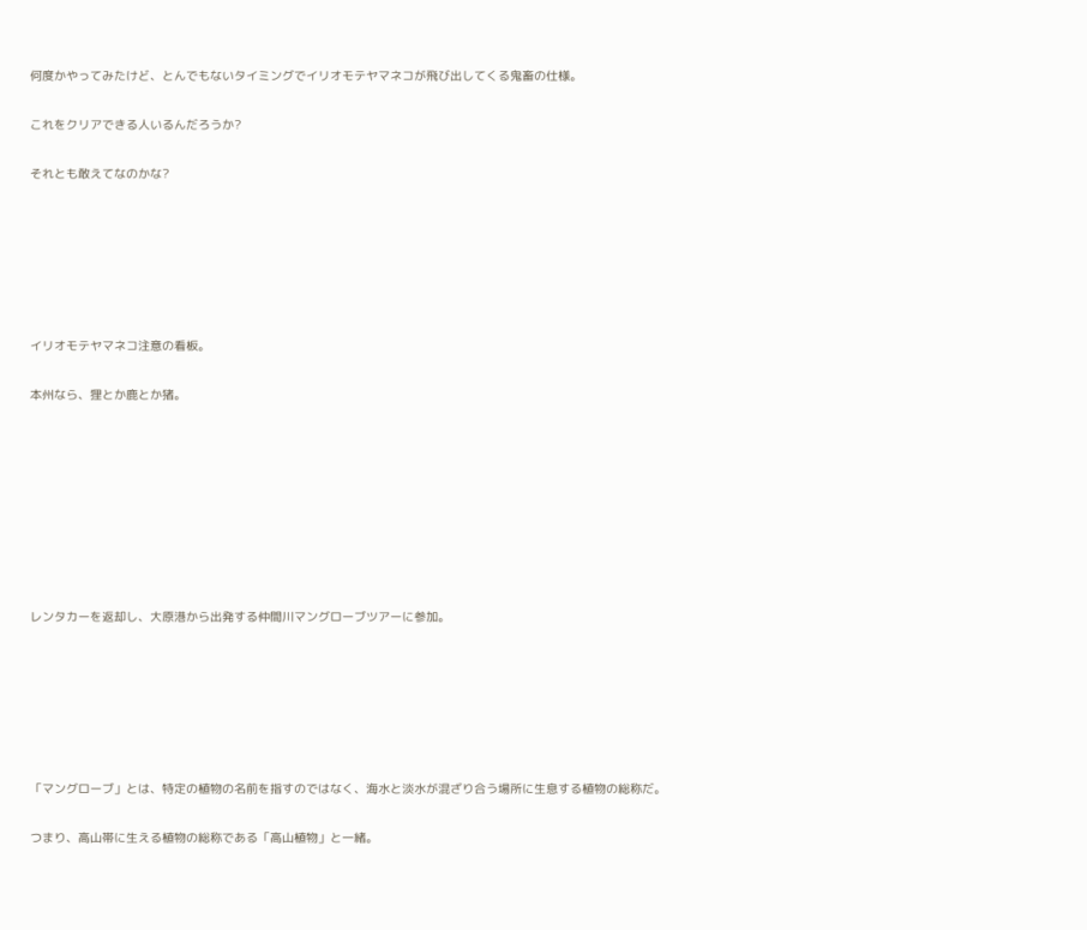何度かやってみたけど、とんでもないタイミングでイリオモテヤマネコが飛び出してくる鬼畜の仕様。

これをクリアできる人いるんだろうか?

それとも敢えてなのかな?






イリオモテヤマネコ注意の看板。

本州なら、狸とか鹿とか猪。








レンタカーを返却し、大原港から出発する仲間川マングローブツアーに参加。






「マングローブ」とは、特定の植物の名前を指すのではなく、海水と淡水が混ざり合う場所に生息する植物の総称だ。

つまり、高山帯に生える植物の総称である「高山植物」と一緒。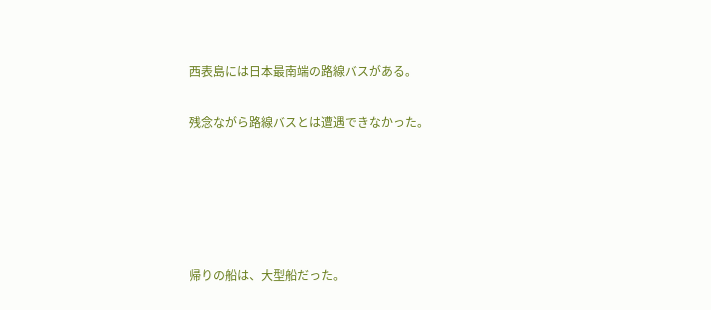西表島には日本最南端の路線バスがある。

残念ながら路線バスとは遭遇できなかった。





帰りの船は、大型船だった。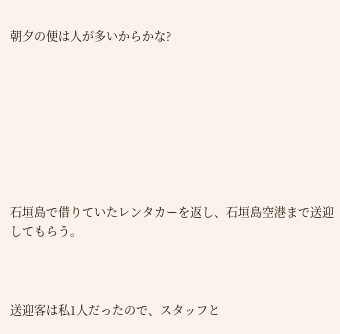朝夕の便は人が多いからかな?








石垣島で借りていたレンタカーを返し、石垣島空港まで送迎してもらう。



送迎客は私1人だったので、スタッフと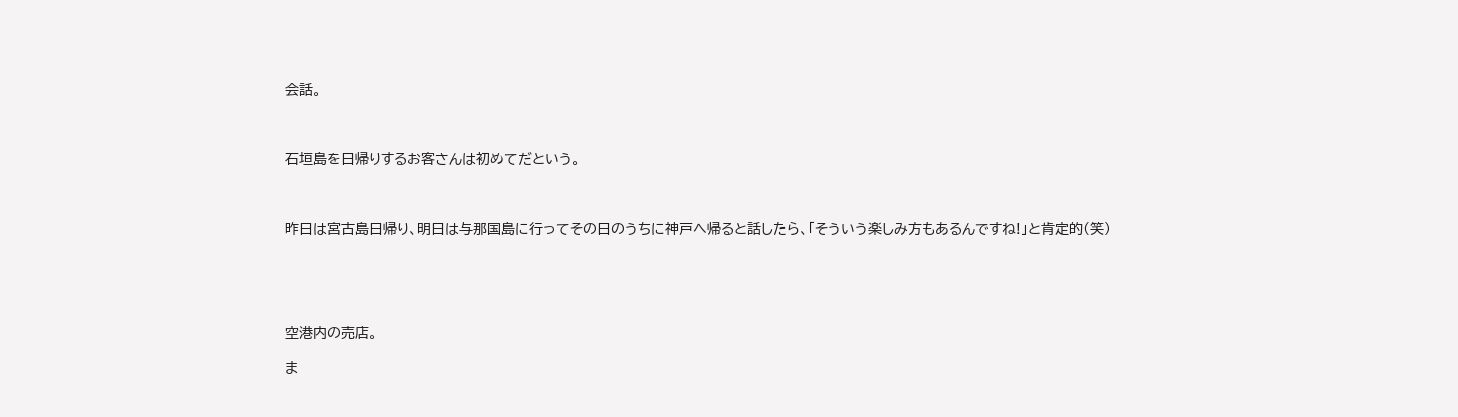会話。



石垣島を日帰りするお客さんは初めてだという。



昨日は宮古島日帰り、明日は与那国島に行ってその日のうちに神戸へ帰ると話したら、「そういう楽しみ方もあるんですね!」と肯定的(笑)





空港内の売店。

ま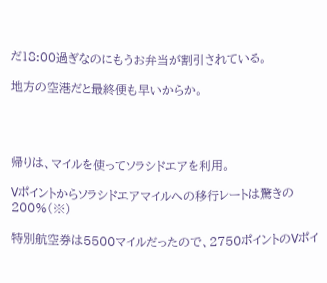だ18:00過ぎなのにもうお弁当が割引されている。

地方の空港だと最終便も早いからか。




帰りは、マイルを使ってソラシドエアを利用。

Vポイントからソラシドエアマイルへの移行レートは驚きの200%(※)

特別航空券は5500マイルだったので、2750ポイントのVポイ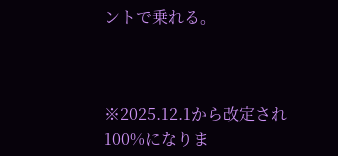ントで乗れる。



※2025.12.1から改定され100%になりま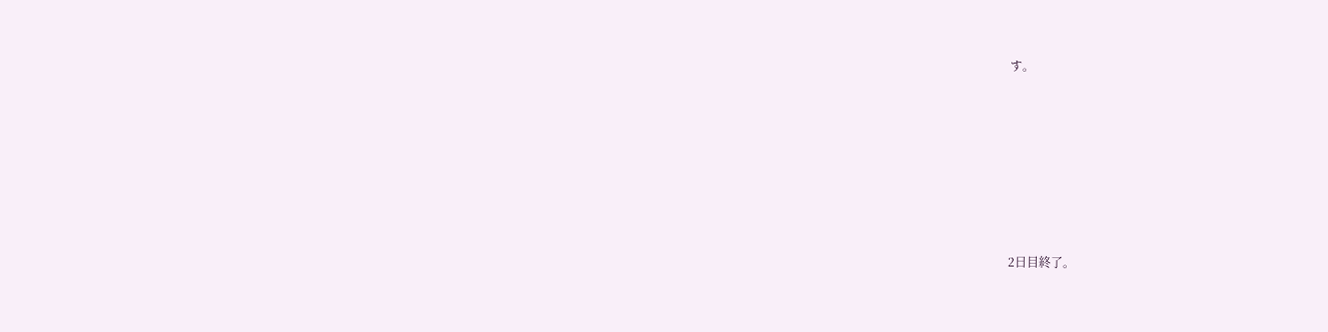す。







2日目終了。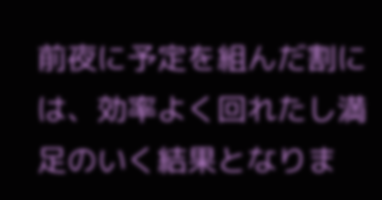前夜に予定を組んだ割には、効率よく回れたし満足のいく結果となりま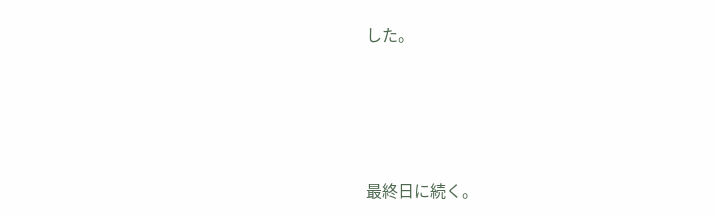した。





最終日に続く。